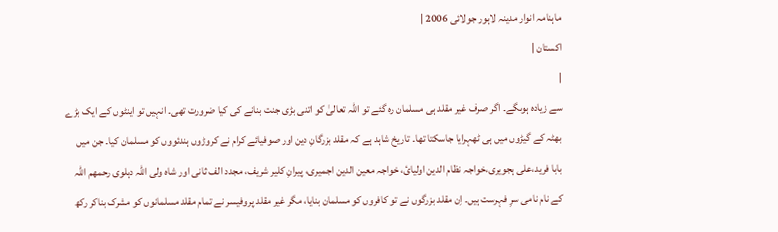ماہنامہ انوار مدینہ لاہور جولائی 2006 |
اكستان |
|
سے زیادہ ہوںگے۔ اگر صرف غیر مقلد ہی مسلمان رہ گئے تو اللہ تعالیٰ کو اتنی بڑی جنت بنانے کی کیا ضرورت تھی۔ انہیں تو اینٹوں کے ایک بڑے بھٹہ کے گیڑوں میں ہی ٹھہرایا جاسکتا تھا۔ تاریخ شاہد ہے کہ مقلد بزرگانِ دین اور صوفیائے کرام نے کروڑوں ہندئووں کو مسلمان کیا۔ جن میں بابا فرید،علی ہجویری،خواجہ نظام الدین اولیائ، خواجہ معین الدین اجمیری، پیرانِ کلیر شریف، مجدد الف ثانی اور شاہ ولی اللہ دہلوی رحمھم اللہ کے نام نامی سرِ فہرست ہیں۔ اِن مقلد بزرگوں نے تو کافروں کو مسلمان بنایا، مگر غیر مقلد پروفیسر نے تمام مقلد مسلمانوں کو مشرک بناکر رکھ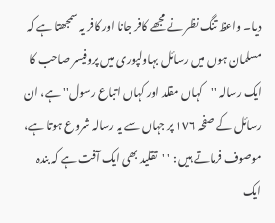دیا۔ واعظ تنگ نظر نے مجھے کافر جانا اور کافر یہ سمجھتا ہے کہ مسلمان ہوں میں رسائل بہاولپوری میں پروفیسر صاحب کا ایک رسالہ ''کہاں مقلد اور کہاں اتباع رسول'' ہے، ان رسائل کے صفحہ ١٧٦ پر جہاں سے یہ رسالہ شروع ہوتا ہے، موصوف فرماتے ہیں : ' 'تقلید بھی ایک آفت ہے کہ بندہ ایک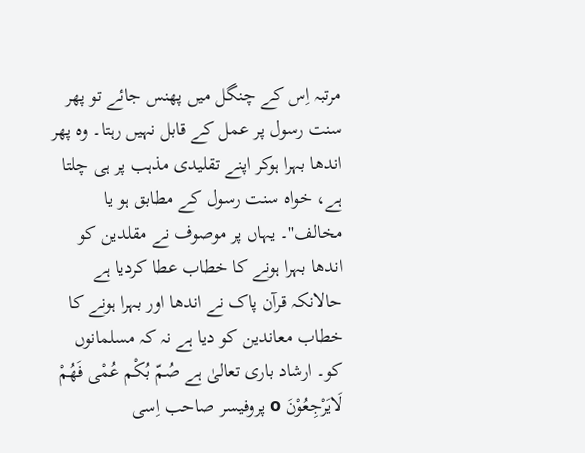مرتبہ اِس کے چنگل میں پھنس جائے تو پھر سنت رسول پر عمل کے قابل نہیں رہتا۔ وہ پھر اندھا بہرا ہوکر اپنے تقلیدی مذہب پر ہی چلتا ہے، خواہ سنت رسول کے مطابق ہو یا مخالف''۔ یہاں پر موصوف نے مقلدین کو اندھا بہرا ہونے کا خطاب عطا کردیا ہے حالانکہ قرآن پاک نے اندھا اور بہرا ہونے کا خطاب معاندین کو دیا ہے نہ کہ مسلمانوں کو۔ ارشاد باری تعالیٰ ہے صُمّ بُکْم عُمْی فَھُمْ لَایَرْجِعُوْنَ o پروفیسر صاحب اِسی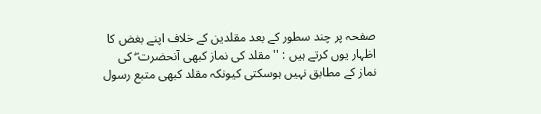صفحہ پر چند سطور کے بعد مقلدین کے خلاف اپنے بغض کا اظہار یوں کرتے ہیں : ''مقلد کی نماز کبھی آنحضرت ۖ کی نماز کے مطابق نہیں ہوسکتی کیونکہ مقلد کبھی متبع رسول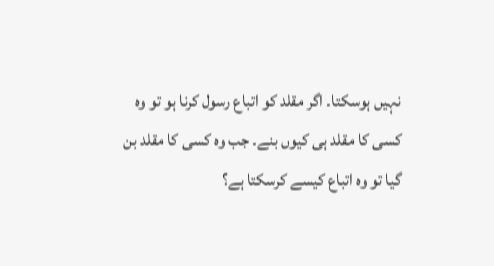نہیں ہوسکتا۔ اگر مقلد کو اتباع رسول کرنا ہو تو وہ کسی کا مقلد ہی کیوں بنے۔ جب وہ کسی کا مقلد بن گیا تو وہ اتباع کیسے کرسکتا ہے؟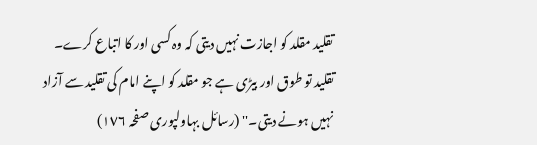تقلید مقلد کو اجازت نہیں دیتی کہ وہ کسی اور کا اتباع کرے۔ تقلید تو طوق اور بیڑی ہے جو مقلد کو اپنے امام کی تقلید سے آزاد نہیں ہونے دیتی۔'' (رسائل بہاولپوری صفحہ ١٧٦)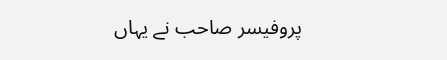پروفیسر صاحب نے یہاں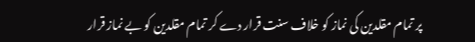پر تمام مقلدین کی نماز کو خلاف سنت قرار دے کر تمام مقلدین کو بے نماز قرار